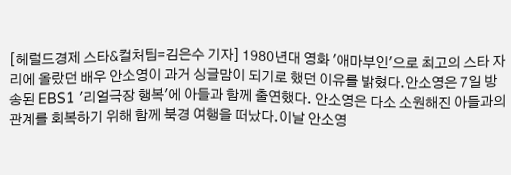[헤럴드경제 스타&컬처팀=김은수 기자] 1980년대 영화 '애마부인'으로 최고의 스타 자리에 올랐던 배우 안소영이 과거 싱글맘이 되기로 했던 이유를 밝혔다.안소영은 7일 방송된 EBS1 '리얼극장 행복'에 아들과 함께 출연했다. 안소영은 다소 소원해진 아들과의 관계를 회복하기 위해 함께 북경 여행을 떠났다.이날 안소영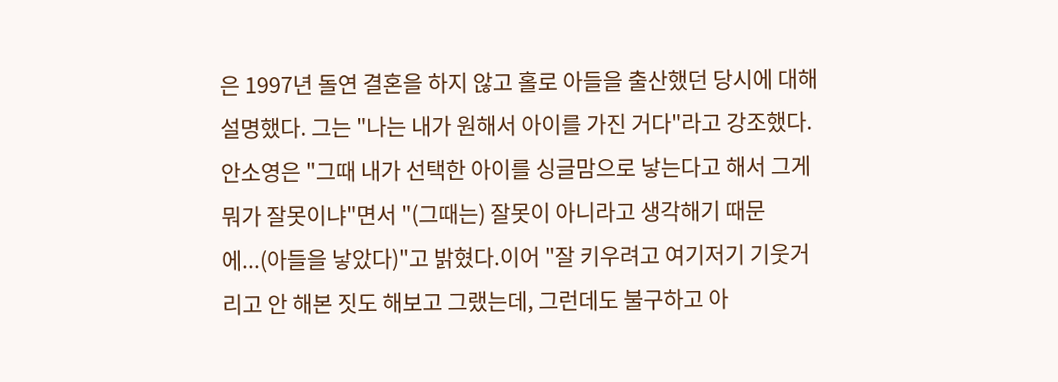은 1997년 돌연 결혼을 하지 않고 홀로 아들을 출산했던 당시에 대해 설명했다. 그는 "나는 내가 원해서 아이를 가진 거다"라고 강조했다.안소영은 "그때 내가 선택한 아이를 싱글맘으로 낳는다고 해서 그게 뭐가 잘못이냐"면서 "(그때는) 잘못이 아니라고 생각해기 때문에...(아들을 낳았다)"고 밝혔다.이어 "잘 키우려고 여기저기 기웃거리고 안 해본 짓도 해보고 그랬는데, 그런데도 불구하고 아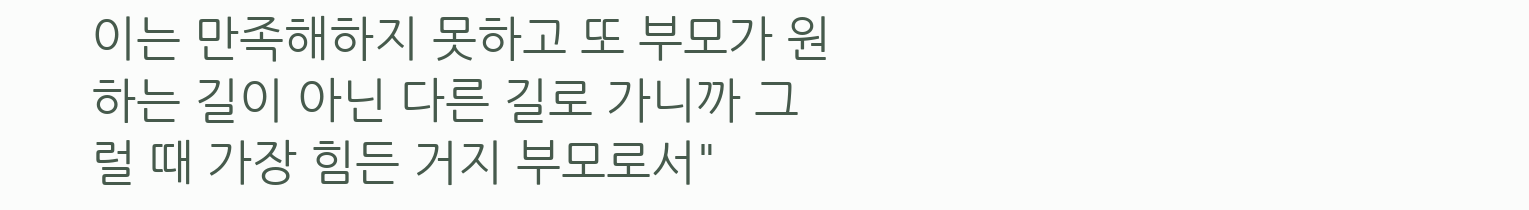이는 만족해하지 못하고 또 부모가 원하는 길이 아닌 다른 길로 가니까 그럴 때 가장 힘든 거지 부모로서"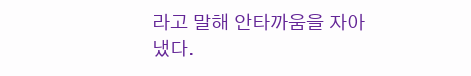라고 말해 안타까움을 자아냈다.